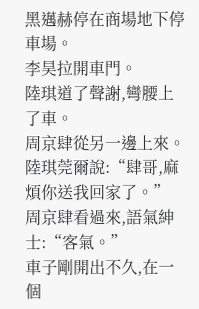黑邁赫停在商場地下停車場。
李昊拉開車門。
陸琪道了聲謝,彎腰上了車。
周京肆從另一邊上來。
陸琪莞爾說:“肆哥,麻煩你送我回家了。”
周京肆看過來,語氣紳士:“客氣。”
車子剛開出不久,在一個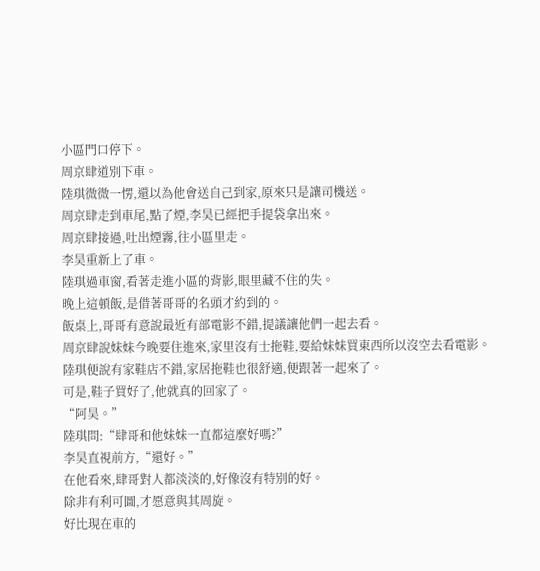小區門口停下。
周京肆道別下車。
陸琪微微一愣,還以為他會送自己到家,原來只是讓司機送。
周京肆走到車尾,點了煙,李昊已經把手提袋拿出來。
周京肆接過,吐出煙霧,往小區里走。
李昊重新上了車。
陸琪過車窗,看著走進小區的背影,眼里藏不住的失。
晚上這頓飯,是借著哥哥的名頭才約到的。
飯桌上,哥哥有意說最近有部電影不錯,提議讓他們一起去看。
周京肆說妹妹今晚要住進來,家里沒有士拖鞋,要給妹妹買東西所以沒空去看電影。
陸琪便說有家鞋店不錯,家居拖鞋也很舒適,便跟著一起來了。
可是,鞋子買好了,他就真的回家了。
“阿昊。”
陸琪問:“肆哥和他妹妹一直都這麼好嗎?”
李昊直視前方,“還好。”
在他看來,肆哥對人都淡淡的,好像沒有特別的好。
除非有利可圖,才愿意與其周旋。
好比現在車的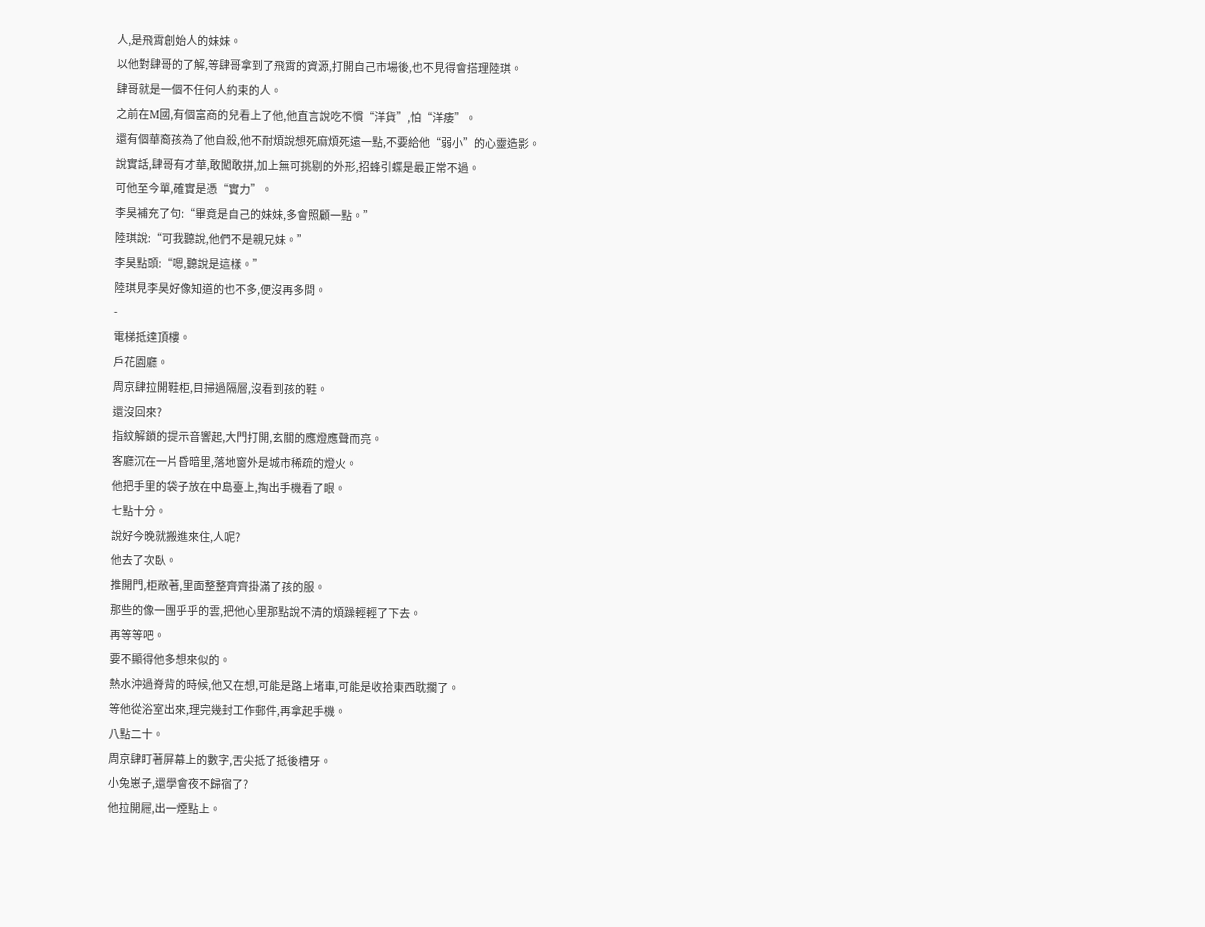人,是飛霄創始人的妹妹。
以他對肆哥的了解,等肆哥拿到了飛霄的資源,打開自己市場後,也不見得會搭理陸琪。
肆哥就是一個不任何人約束的人。
之前在M國,有個富商的兒看上了他,他直言說吃不慣“洋貨”,怕“洋痿”。
還有個華裔孩為了他自殺,他不耐煩說想死麻煩死遠一點,不要給他“弱小”的心靈造影。
說實話,肆哥有才華,敢闖敢拼,加上無可挑剔的外形,招蜂引蝶是最正常不過。
可他至今單,確實是憑“實力”。
李昊補充了句:“畢竟是自己的妹妹,多會照顧一點。”
陸琪說:“可我聽說,他們不是親兄妹。”
李昊點頭:“嗯,聽說是這樣。”
陸琪見李昊好像知道的也不多,便沒再多問。
-
電梯抵達頂樓。
戶花園廳。
周京肆拉開鞋柜,目掃過隔層,沒看到孩的鞋。
還沒回來?
指紋解鎖的提示音響起,大門打開,玄關的應燈應聲而亮。
客廳沉在一片昏暗里,落地窗外是城市稀疏的燈火。
他把手里的袋子放在中島臺上,掏出手機看了眼。
七點十分。
說好今晚就搬進來住,人呢?
他去了次臥。
推開門,柜敞著,里面整整齊齊掛滿了孩的服。
那些的像一團乎乎的雲,把他心里那點說不清的煩躁輕輕了下去。
再等等吧。
要不顯得他多想來似的。
熱水沖過脊背的時候,他又在想,可能是路上堵車,可能是收拾東西耽擱了。
等他從浴室出來,理完幾封工作郵件,再拿起手機。
八點二十。
周京肆盯著屏幕上的數字,舌尖抵了抵後槽牙。
小兔崽子,還學會夜不歸宿了?
他拉開屜,出一煙點上。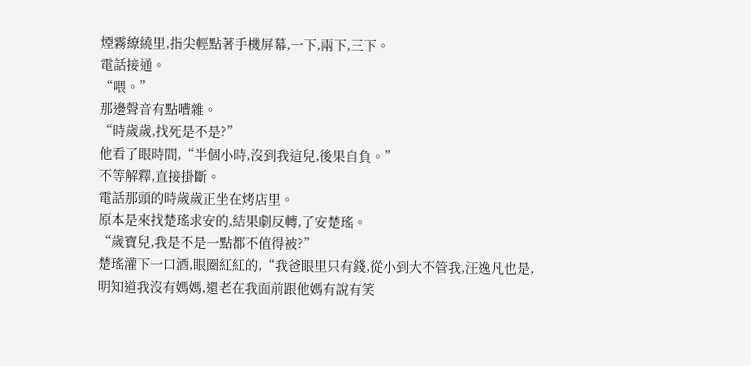煙霧繚繞里,指尖輕點著手機屏幕,一下,兩下,三下。
電話接通。
“喂。”
那邊聲音有點嘈雜。
“時歲歲,找死是不是?”
他看了眼時間,“半個小時,沒到我這兒,後果自負。”
不等解釋,直接掛斷。
電話那頭的時歲歲正坐在烤店里。
原本是來找楚瑤求安的,結果劇反轉,了安楚瑤。
“歲寶兒,我是不是一點都不值得被?”
楚瑤灌下一口酒,眼圈紅紅的,“我爸眼里只有錢,從小到大不管我,汪逸凡也是,明知道我沒有媽媽,還老在我面前跟他媽有說有笑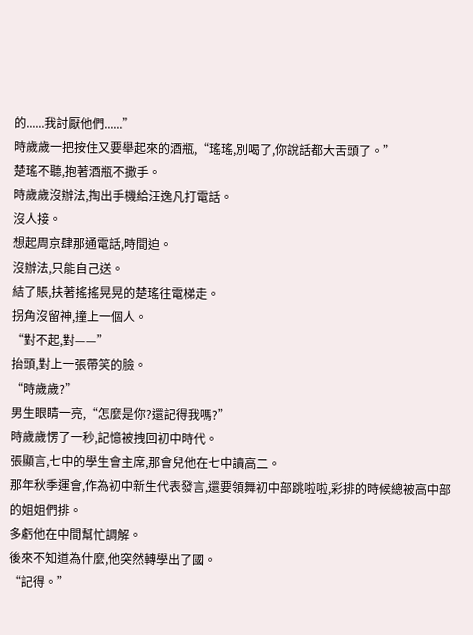的......我討厭他們......”
時歲歲一把按住又要舉起來的酒瓶,“瑤瑤,別喝了,你說話都大舌頭了。”
楚瑤不聽,抱著酒瓶不撒手。
時歲歲沒辦法,掏出手機給汪逸凡打電話。
沒人接。
想起周京肆那通電話,時間迫。
沒辦法,只能自己送。
結了賬,扶著搖搖晃晃的楚瑤往電梯走。
拐角沒留神,撞上一個人。
“對不起,對——”
抬頭,對上一張帶笑的臉。
“時歲歲?”
男生眼睛一亮,“怎麼是你?還記得我嗎?”
時歲歲愣了一秒,記憶被拽回初中時代。
張顯言,七中的學生會主席,那會兒他在七中讀高二。
那年秋季運會,作為初中新生代表發言,還要領舞初中部跳啦啦,彩排的時候總被高中部的姐姐們排。
多虧他在中間幫忙調解。
後來不知道為什麼,他突然轉學出了國。
“記得。”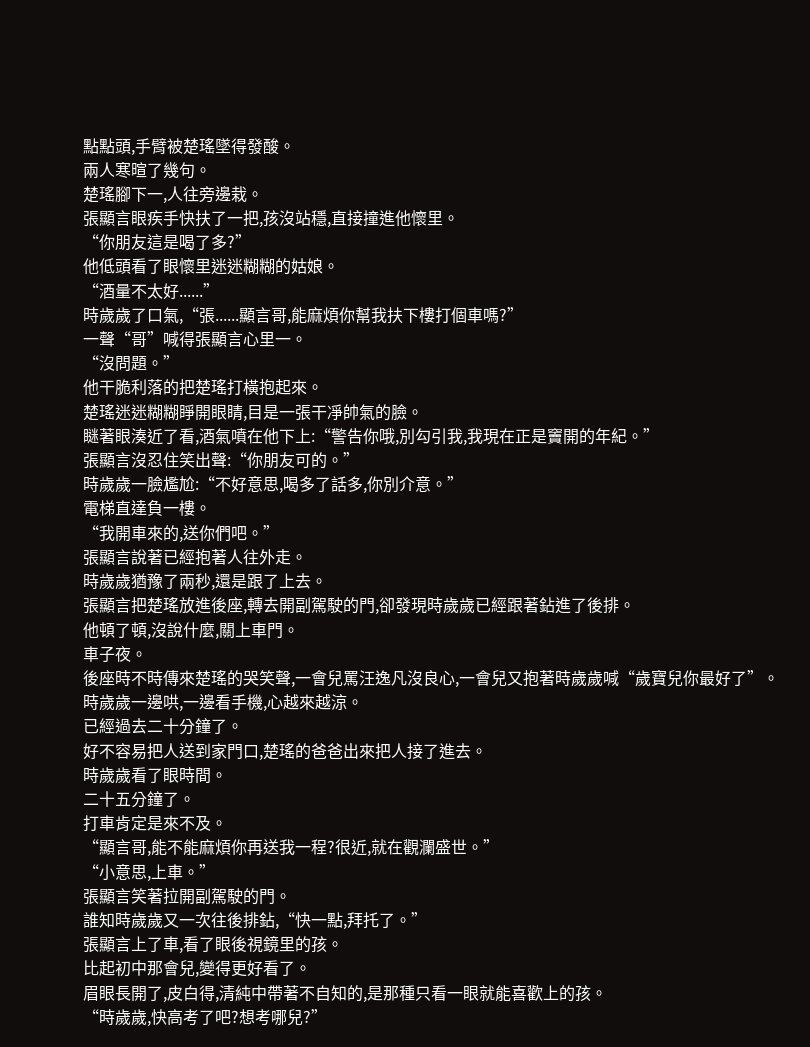點點頭,手臂被楚瑤墜得發酸。
兩人寒暄了幾句。
楚瑤腳下一,人往旁邊栽。
張顯言眼疾手快扶了一把,孩沒站穩,直接撞進他懷里。
“你朋友這是喝了多?”
他低頭看了眼懷里迷迷糊糊的姑娘。
“酒量不太好......”
時歲歲了口氣,“張......顯言哥,能麻煩你幫我扶下樓打個車嗎?”
一聲“哥”喊得張顯言心里一。
“沒問題。”
他干脆利落的把楚瑤打橫抱起來。
楚瑤迷迷糊糊睜開眼睛,目是一張干凈帥氣的臉。
瞇著眼湊近了看,酒氣噴在他下上:“警告你哦,別勾引我,我現在正是竇開的年紀。”
張顯言沒忍住笑出聲:“你朋友可的。”
時歲歲一臉尷尬:“不好意思,喝多了話多,你別介意。”
電梯直達負一樓。
“我開車來的,送你們吧。”
張顯言說著已經抱著人往外走。
時歲歲猶豫了兩秒,還是跟了上去。
張顯言把楚瑤放進後座,轉去開副駕駛的門,卻發現時歲歲已經跟著鉆進了後排。
他頓了頓,沒說什麼,關上車門。
車子夜。
後座時不時傳來楚瑤的哭笑聲,一會兒罵汪逸凡沒良心,一會兒又抱著時歲歲喊“歲寶兒你最好了”。
時歲歲一邊哄,一邊看手機,心越來越涼。
已經過去二十分鐘了。
好不容易把人送到家門口,楚瑤的爸爸出來把人接了進去。
時歲歲看了眼時間。
二十五分鐘了。
打車肯定是來不及。
“顯言哥,能不能麻煩你再送我一程?很近,就在觀瀾盛世。”
“小意思,上車。”
張顯言笑著拉開副駕駛的門。
誰知時歲歲又一次往後排鉆,“快一點,拜托了。”
張顯言上了車,看了眼後視鏡里的孩。
比起初中那會兒,變得更好看了。
眉眼長開了,皮白得,清純中帶著不自知的,是那種只看一眼就能喜歡上的孩。
“時歲歲,快高考了吧?想考哪兒?”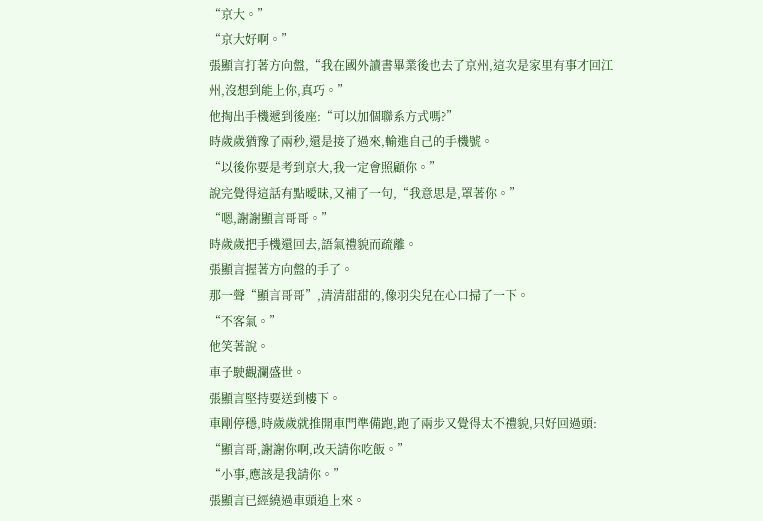“京大。”
“京大好啊。”
張顯言打著方向盤,“我在國外讀書畢業後也去了京州,這次是家里有事才回江州,沒想到能上你,真巧。”
他掏出手機遞到後座:“可以加個聯系方式嗎?”
時歲歲猶豫了兩秒,還是接了過來,輸進自己的手機號。
“以後你要是考到京大,我一定會照顧你。”
說完覺得這話有點曖昧,又補了一句,“我意思是,罩著你。”
“嗯,謝謝顯言哥哥。”
時歲歲把手機還回去,語氣禮貌而疏離。
張顯言握著方向盤的手了。
那一聲“顯言哥哥”,清清甜甜的,像羽尖兒在心口掃了一下。
“不客氣。”
他笑著說。
車子駛觀瀾盛世。
張顯言堅持要送到樓下。
車剛停穩,時歲歲就推開車門準備跑,跑了兩步又覺得太不禮貌,只好回過頭:
“顯言哥,謝謝你啊,改天請你吃飯。”
“小事,應該是我請你。”
張顯言已經繞過車頭追上來。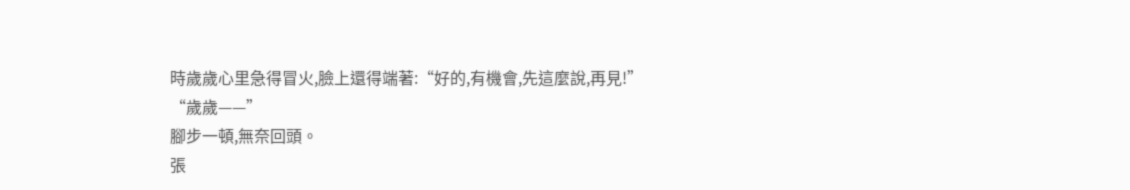時歲歲心里急得冒火,臉上還得端著:“好的,有機會,先這麼說,再見!”
“歲歲——”
腳步一頓,無奈回頭。
張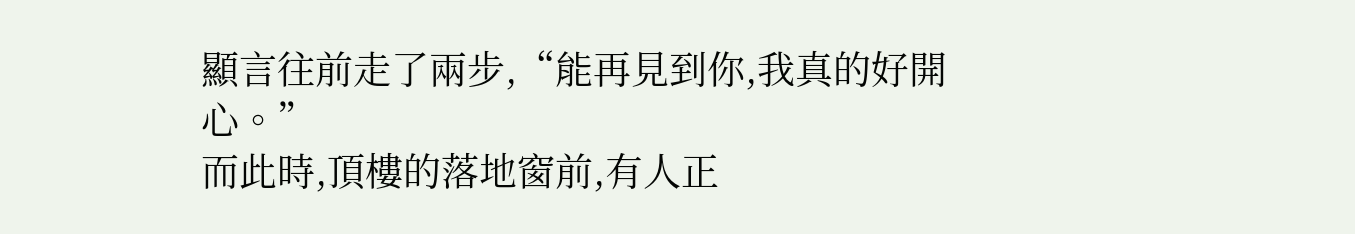顯言往前走了兩步,“能再見到你,我真的好開心。”
而此時,頂樓的落地窗前,有人正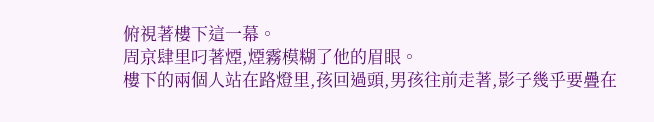俯視著樓下這一幕。
周京肆里叼著煙,煙霧模糊了他的眉眼。
樓下的兩個人站在路燈里,孩回過頭,男孩往前走著,影子幾乎要疊在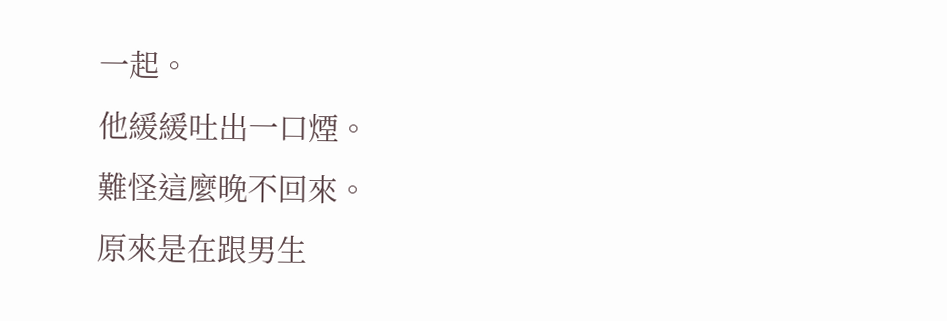一起。
他緩緩吐出一口煙。
難怪這麼晚不回來。
原來是在跟男生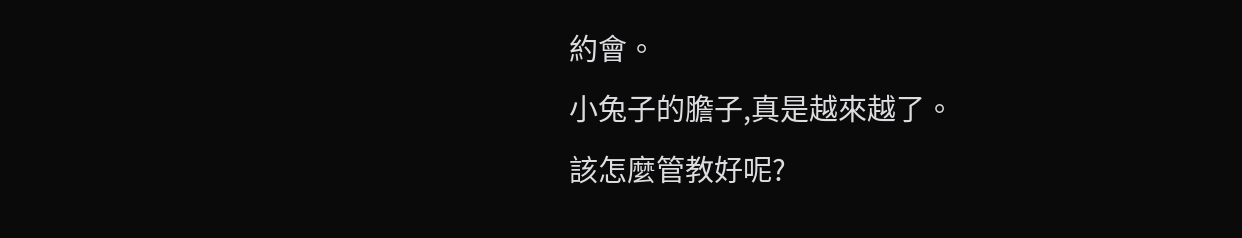約會。
小兔子的膽子,真是越來越了。
該怎麼管教好呢?